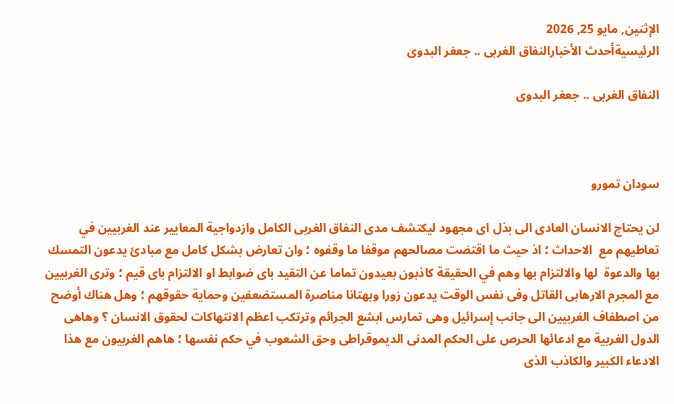الإثنين, مايو 25, 2026
الرئيسيةأحدث الأخبارالنفاق الغربى .. جعغر البدوى

النفاق الغربى .. جعغر البدوى



سودان تمورو

لن يحتاج الانسان العادى الى بذل اى مجهود ليكتشف مدى النفاق الغربى الكامل وازدواجية المعايير عند الغربيين في تعاطيهم مع  الاحداث ؛ اذ حيث ما اقتضت مصالحهم موقفا ما وقفوه ؛ وان تعارض بشكل كامل مع مبادئ يدعون التمسك بها والدعوة  لها والالتزام بها وهم في الحقيقة كاذبون بعيدون تماما عن التقيد باى ضوابط او الالتزام باى قيم ؛ وترى الغربيين مع المجرم الارهابى القاتل وفى نفس الوقت يدعون زورا وبهتانا مناصرة المستضعفين وحماية حقوقهم ؛ وهل هناك أوضح من اصطفاف الغربيين الى جانب إسرائيل وهى تمارس ابشع الجرائم وترتكب اعظم الانتهاكات لحقوق الانسان ؟ وهاهى الدول الغربية مع ادعائها الحرص على الحكم المدنى الديموقراطى وحق الشعوب في حكم نفسها ؛ هاهم الغربيون مع هذا الادعاء الكبير والكاذب الذى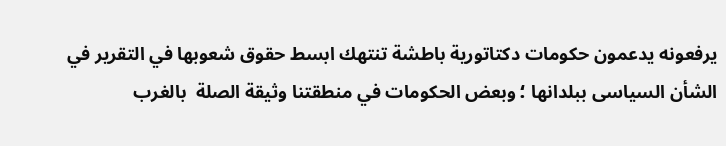يرفعونه يدعمون حكومات دكتاتورية باطشة تنتهك ابسط حقوق شعوبها في التقرير في الشأن السياسى ببلدانها ؛ وبعض الحكومات في منطقتنا وثيقة الصلة  بالغرب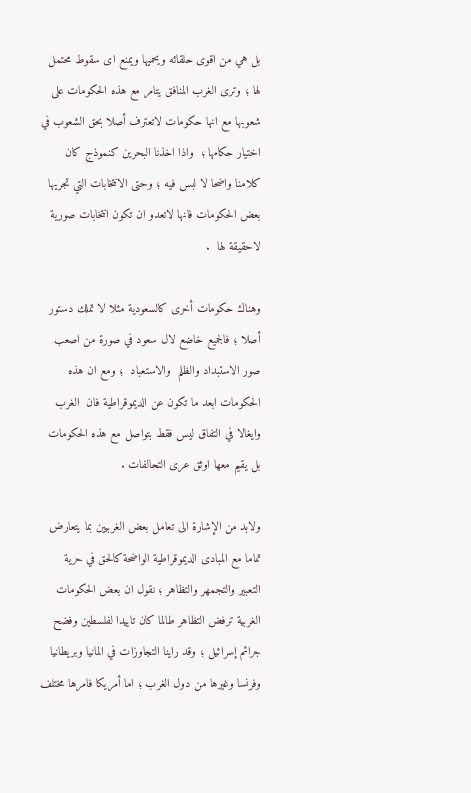بل هي من اقوى حلقائه ويحميها ويمنع اى سقوط محتمل لها ؛ وترى الغرب المنافق يتامر مع هذه الحكومات على شعوبها مع انها حكومات لاتعترف أصلا بحق الشعوب في اختيار حكامها ؛  واذا اخذنا البحرين كنموذج كان كلامنا واضحا لا لبس فيه ؛ وحتى الانتخابات التي تجريها بعض الحكومات فانها لاتعدو ان تكون انتخابات صورية لاحقيقة لها  .

وهناك حكومات أخرى كالسعودية مثلا لا تملك دستور أصلا ؛ فالجميع خاضع لال سعود في صورة من اصعب صور الاستبداد والظلم  والاستعباد  ؛ ومع ان هذه الحكومات ابعد ما تكون عن الديموقراطية فان  الغرب وايغالا في التفاق ليس فقط بتواصل مع هذه الحكومات بل يقيم معها اوثق عرى التحالفات .

ولابد من الإشارة الى تعامل بعض الغربيين بما يتعارض تماما مع المبادى الديموقراطية الواضحة كالحق في حرية التعبير والتجمهر والتظاهر ؛ نقول ان بعض الحكومات الغربية ترفض التظاهر طالما كان تاييدا لفلسطين وفضح جرائم إسرائيل ؛ وقد راينا التجاوزات في المانيا وبريطانيا وفرنسا وغيرها من دول الغرب ؛ اما أمريكا فامرها مختلف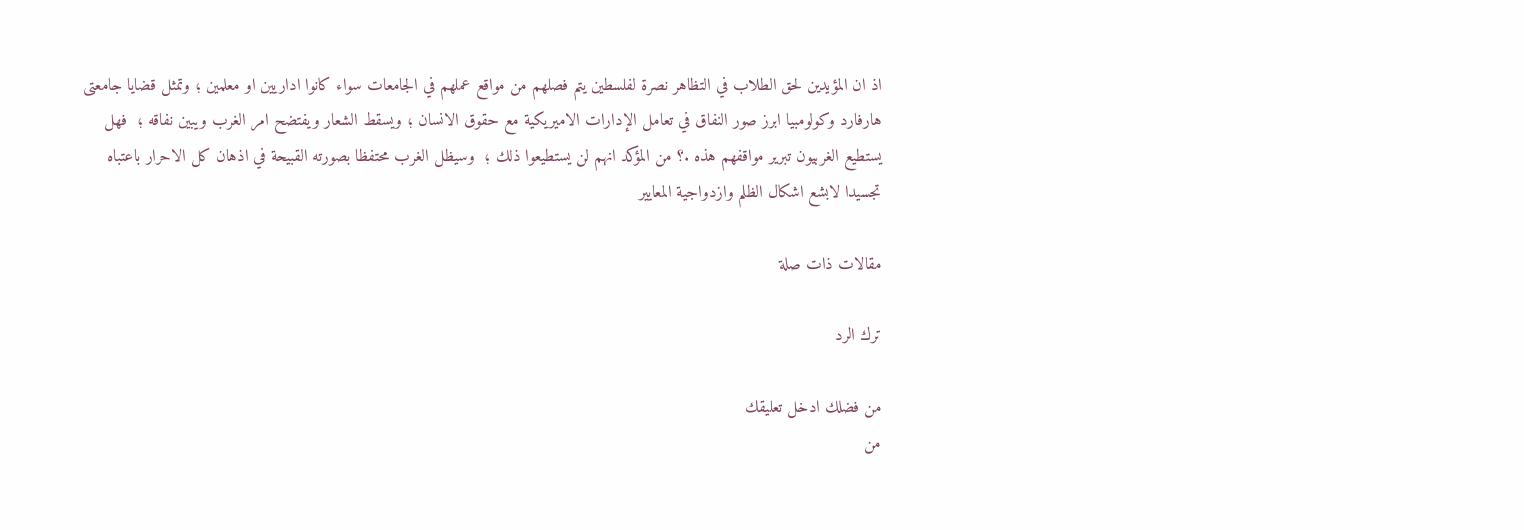اذ ان المؤيدين لحق الطلاب في التظاهر نصرة لفلسطين يتم فصلهم من مواقع عملهم في الجامعات سواء كانوا اداريين او معلمين ؛ وتمثل قضايا جامعتى هارفارد وكولومبيا ابرز صور النفاق في تعامل الإدارات الاميريكية مع حقوق الانسان ؛ ويسقط الشعار ويفتضح امر الغرب ويبين نفاقه ؛  فهل يستطيع الغربيون تبرير مواقفهم هذه .؟ من المؤكد انهم لن يستطيعوا ذلك ؛  وسيظل الغرب محتفظا بصورته القبيحة في اذهان كل الاحرار باعتباه تجسيدا لابشع اشكال الظلم وازدواجية المعايير

مقالات ذات صلة

ترك الرد

من فضلك ادخل تعليقك
من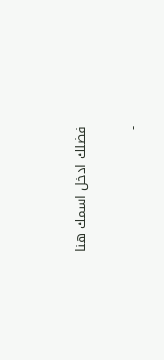فضلك ادخل اسمك هنا

-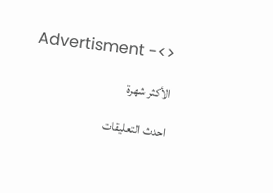Advertisment -<>

الأكثر شهرة

احدث التعليقات